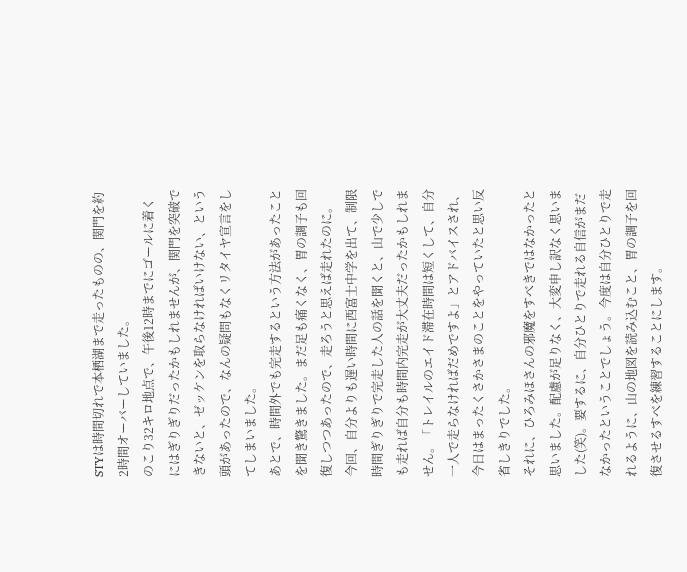STYは時間切れで本栖湖まで走ったものの、関門を約2時間オーバーしていました。
のこり32キロ地点で、午後12時までにゴールに着くにはぎりぎりだったかもしれませんが、関門を突破できないと、ゼッケンを取らなければいけない、という頭があったので、なんの疑問もなくリタイヤ宣言をしてしまいました。
あとで、時間外でも完走するという方法があったことを聞き驚きました。まだ足も痛くなく、胃の調子も回復しつつあったので、走ろうと思えば走れたのに。
今回、自分よりも遅い時間に西富士中学を出て、制限時間ぎりぎりで完走した人の話を聞くと、山で少しでも走れば自分も時間内完走が大丈夫だったかもしれません。「トレイルのエイド滞在時間は短くして、自分一人で走らなければだめですよ」とアドバイスされ、今日はまったくさかさまのことをやっていたと思い反省しきりでした。
それに、ひろみほさんの邪魔をすべきではなかったと思いました。配慮が足りなく、大変申し訳なく思いました(笑)。要するに、自分ひとりで走れる自信がまだなかったということでしょう。今度は自分ひとりで走れるように、山の地図を読み込むこと、胃の調子を回復させるすべを練習することにします。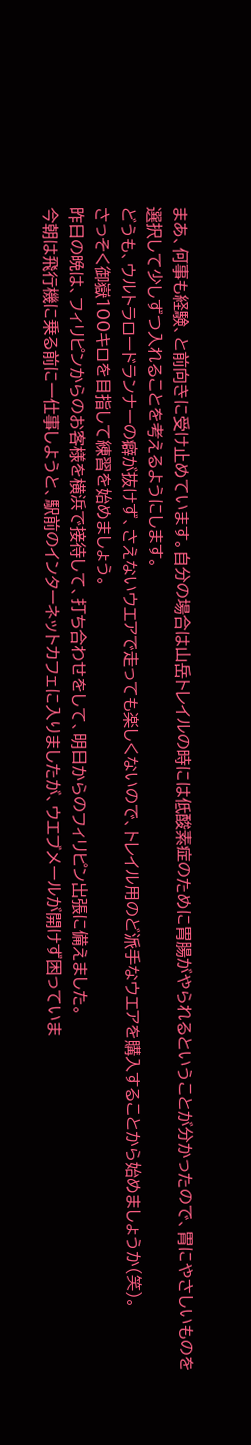まあ、何事も経験、と前向きに受け止めています。自分の場合は山岳トレイルの時には低酸素症のために胃腸がやられるということが分かったので、胃にやさしいものを選択して少しずつ入れることを考えるようにします。
どうも、ウルトラロードランナーの癖が抜けず、さえないウエアで走っても楽しくないので、トレイル用のど派手なウエアを購入することから始めましょうか(笑)。
さっそく御嶽100キロを目指して練習を始めましょう。
昨日の晩は、フィリピンからのお客様を横浜で接待して、打ち合わせをして、明日からのフィリピン出張に備えました。
今朝は飛行機に乗る前に一仕事しようと、駅前のインターネットカフェに入りましたが、ウエブメールが開けず困っていま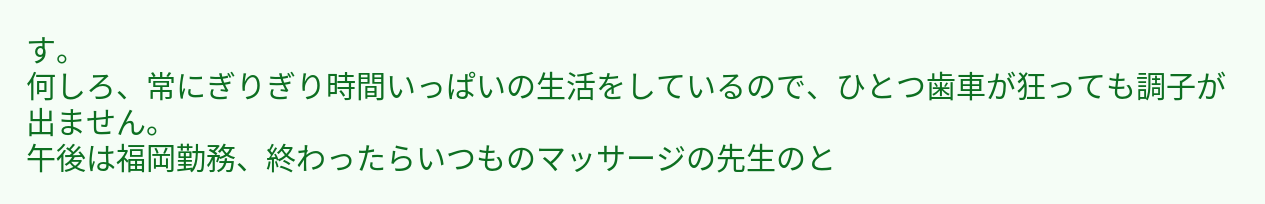す。
何しろ、常にぎりぎり時間いっぱいの生活をしているので、ひとつ歯車が狂っても調子が出ません。
午後は福岡勤務、終わったらいつものマッサージの先生のと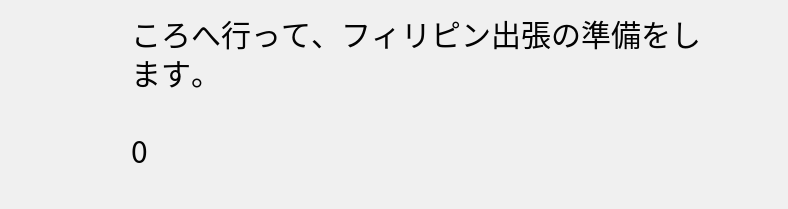ころへ行って、フィリピン出張の準備をします。

0